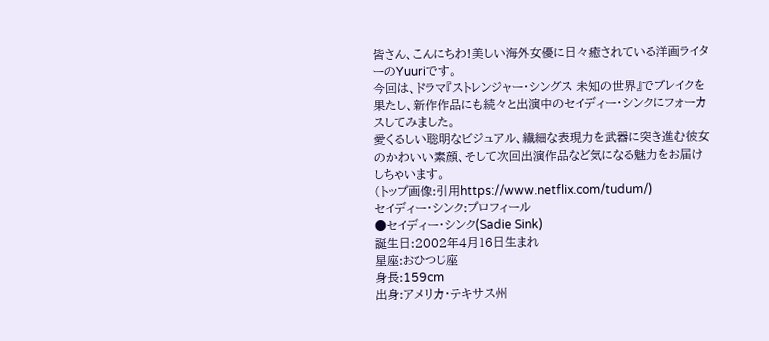皆さん、こんにちわ!美しい海外女優に日々癒されている洋画ライターのYuuriです。
今回は、ドラマ『ストレンジャー・シングス 未知の世界』でブレイクを果たし、新作作品にも続々と出演中のセイディー・シンクにフォーカスしてみました。
愛くるしい聡明なビジュアル、繊細な表現力を武器に突き進む彼女のかわいい素顔、そして次回出演作品など気になる魅力をお届けしちゃいます。
(トップ画像:引用https://www.netflix.com/tudum/)
セイディー・シンク:プロフィール
●セイディー・シンク(Sadie Sink)
誕生日:2002年4月16日生まれ
星座:おひつじ座
身長:159cm
出身:アメリカ・テキサス州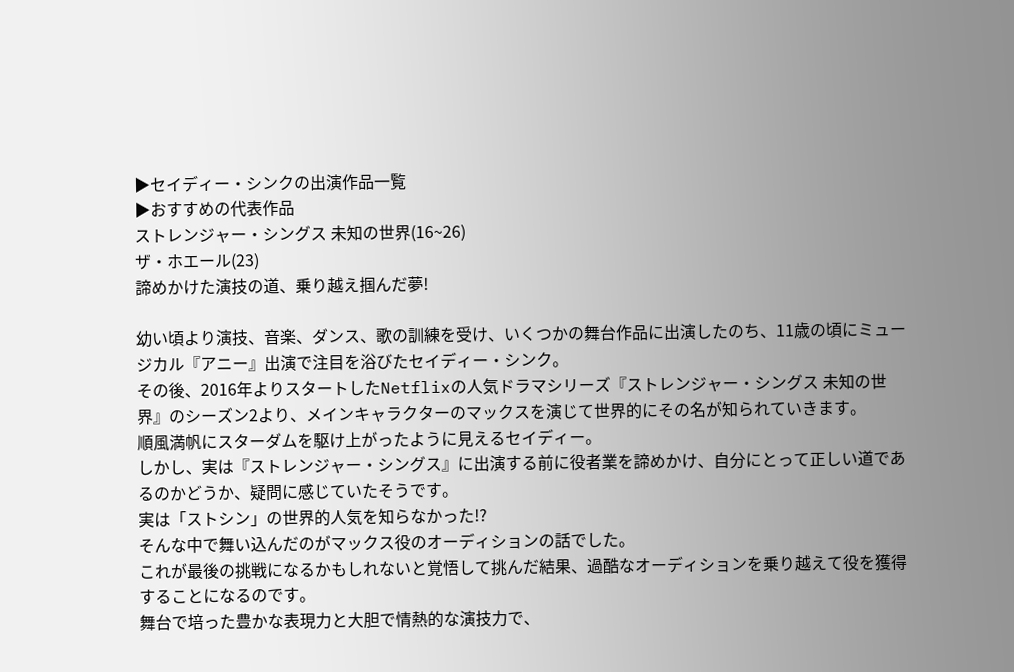▶セイディー・シンクの出演作品一覧
▶おすすめの代表作品
ストレンジャー・シングス 未知の世界(16~26)
ザ・ホエール(23)
諦めかけた演技の道、乗り越え掴んだ夢!

幼い頃より演技、音楽、ダンス、歌の訓練を受け、いくつかの舞台作品に出演したのち、11歳の頃にミュージカル『アニー』出演で注目を浴びたセイディー・シンク。
その後、2016年よりスタートしたNetflixの人気ドラマシリーズ『ストレンジャー・シングス 未知の世界』のシーズン2より、メインキャラクターのマックスを演じて世界的にその名が知られていきます。
順風満帆にスターダムを駆け上がったように見えるセイディー。
しかし、実は『ストレンジャー・シングス』に出演する前に役者業を諦めかけ、自分にとって正しい道であるのかどうか、疑問に感じていたそうです。
実は「ストシン」の世界的人気を知らなかった!?
そんな中で舞い込んだのがマックス役のオーディションの話でした。
これが最後の挑戦になるかもしれないと覚悟して挑んだ結果、過酷なオーディションを乗り越えて役を獲得することになるのです。
舞台で培った豊かな表現力と大胆で情熱的な演技力で、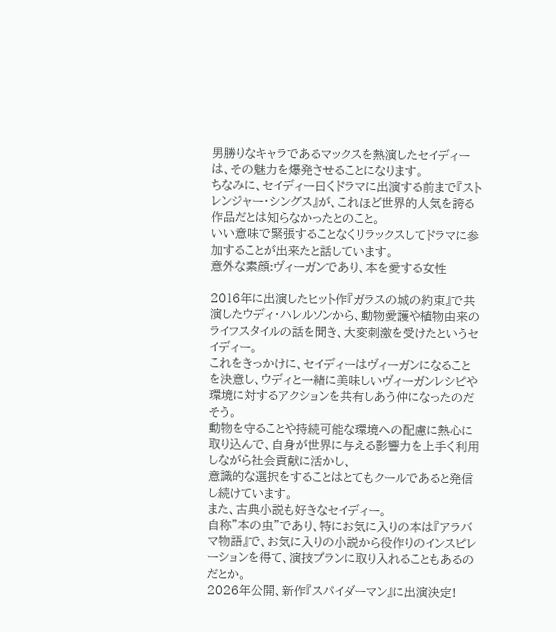男勝りなキャラであるマックスを熱演したセイディーは、その魅力を爆発させることになります。
ちなみに、セイディー曰くドラマに出演する前まで『ストレンジャー・シングス』が、これほど世界的人気を誇る作品だとは知らなかったとのこと。
いい意味で緊張することなくリラックスしてドラマに参加することが出来たと話しています。
意外な素顔:ヴィーガンであり、本を愛する女性

2016年に出演したヒット作『ガラスの城の約束』で共演したウディ・ハレルソンから、動物愛護や植物由来のライフスタイルの話を聞き、大変刺激を受けたというセイディー。
これをきっかけに、セイディーはヴィーガンになることを決意し、ウディと一緒に美味しいヴィーガンレシピや環境に対するアクションを共有しあう仲になったのだそう。
動物を守ることや持続可能な環境への配慮に熱心に取り込んで、自身が世界に与える影響力を上手く利用しながら社会貢献に活かし、
意識的な選択をすることはとてもクールであると発信し続けています。
また、古典小説も好きなセイディー。
自称”本の虫”であり、特にお気に入りの本は『アラバマ物語』で、お気に入りの小説から役作りのインスピレーションを得て、演技プランに取り入れることもあるのだとか。
2026年公開、新作『スパイダーマン』に出演決定!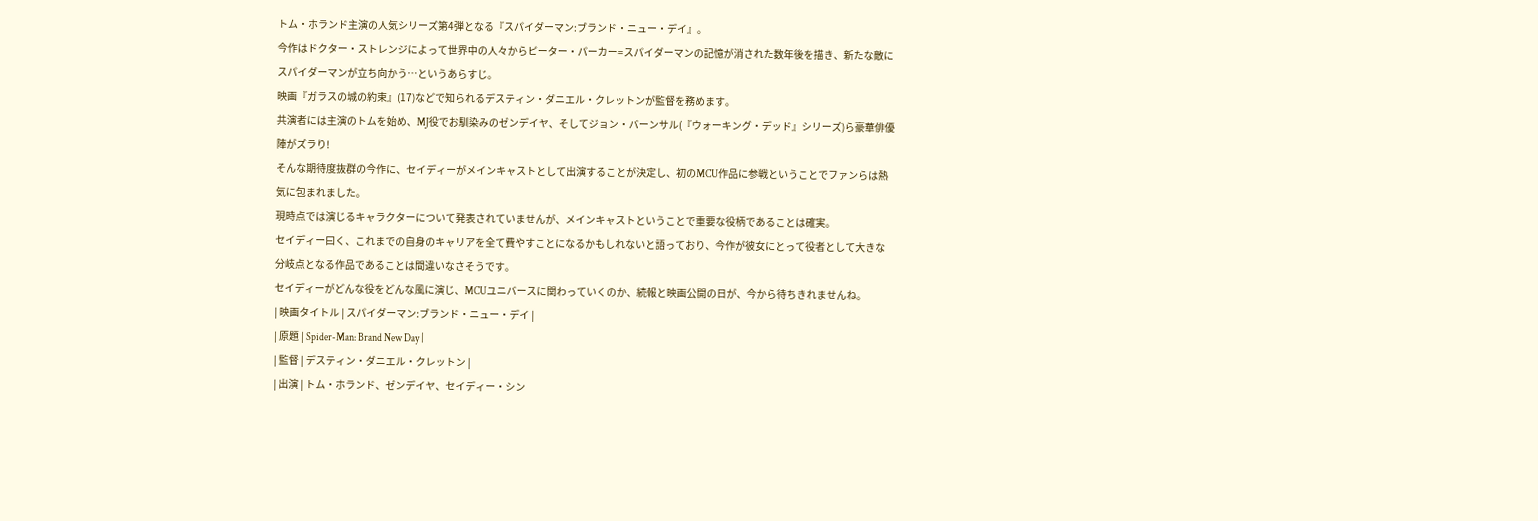トム・ホランド主演の人気シリーズ第4弾となる『スパイダーマン:ブランド・ニュー・デイ』。
今作はドクター・ストレンジによって世界中の人々からピーター・パーカー=スパイダーマンの記憶が消された数年後を描き、新たな敵にスパイダーマンが立ち向かう…というあらすじ。
映画『ガラスの城の約束』(17)などで知られるデスティン・ダニエル・クレットンが監督を務めます。
共演者には主演のトムを始め、MJ役でお馴染みのゼンデイヤ、そしてジョン・バーンサル(『ウォーキング・デッド』シリーズ)ら豪華俳優陣がズラり!
そんな期待度抜群の今作に、セイディーがメインキャストとして出演することが決定し、初のMCU作品に参戦ということでファンらは熱気に包まれました。
現時点では演じるキャラクターについて発表されていませんが、メインキャストということで重要な役柄であることは確実。
セイディー曰く、これまでの自身のキャリアを全て費やすことになるかもしれないと語っており、今作が彼女にとって役者として大きな分岐点となる作品であることは間違いなさそうです。
セイディーがどんな役をどんな風に演じ、MCUユニバースに関わっていくのか、続報と映画公開の日が、今から待ちきれませんね。
| 映画タイトル | スパイダーマン:ブランド・ニュー・デイ |
| 原題 | Spider-Man: Brand New Day |
| 監督 | デスティン・ダニエル・クレットン |
| 出演 | トム・ホランド、ゼンデイヤ、セイディー・シン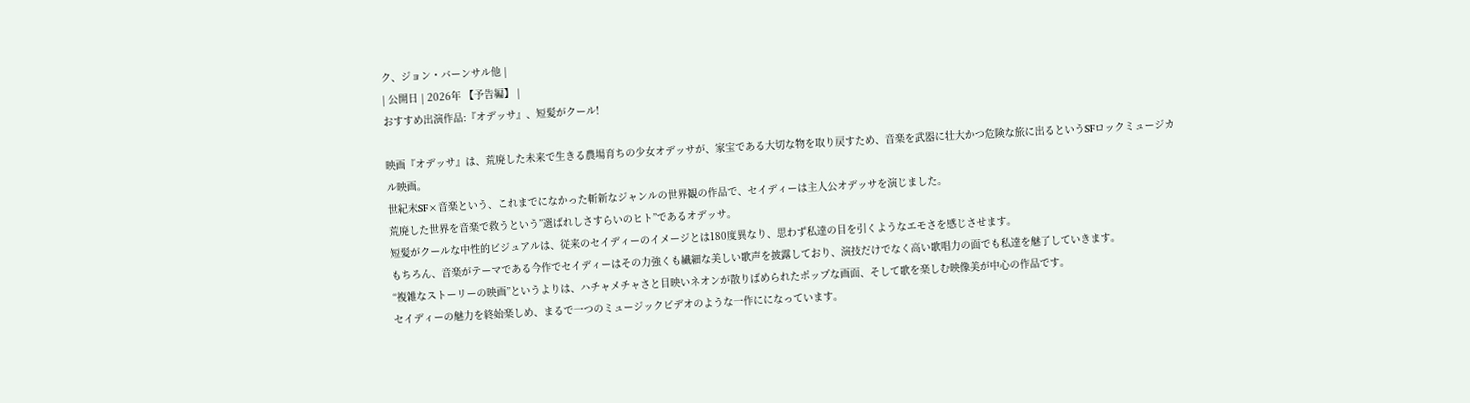ク、ジョン・バーンサル他 |
| 公開日 | 2026年 【予告編】 |
おすすめ出演作品:『オデッサ』、短髪がクール!

映画『オデッサ』は、荒廃した未来で生きる農場育ちの少女オデッサが、家宝である大切な物を取り戻すため、音楽を武器に壮大かつ危険な旅に出るというSFロックミュージカル映画。
世紀末SF×音楽という、これまでになかった斬新なジャンルの世界観の作品で、セイディーは主人公オデッサを演じました。
荒廃した世界を音楽で救うという”選ばれしさすらいのヒト”であるオデッサ。
短髪がクールな中性的ビジュアルは、従来のセイディーのイメージとは180度異なり、思わず私達の目を引くようなエモさを感じさせます。
もちろん、音楽がテーマである今作でセイディーはその力強くも繊細な美しい歌声を披露しており、演技だけでなく高い歌唱力の面でも私達を魅了していきます。
“複雑なストーリーの映画”というよりは、ハチャメチャさと目映いネオンが散りばめられたポップな画面、そして歌を楽しむ映像美が中心の作品です。
セイディーの魅力を終始楽しめ、まるで一つのミュージックビデオのような一作にになっています。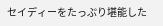セイディーをたっぷり堪能した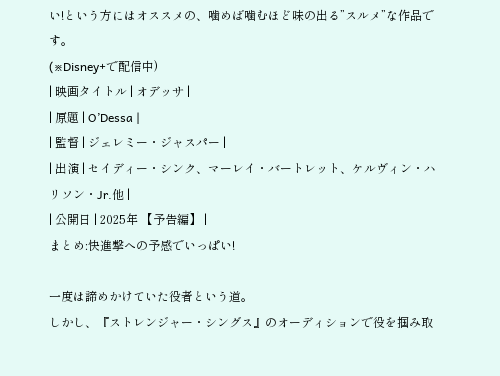い!という方にはオススメの、噛めば噛むほど味の出る”スルメ”な作品です。
(※Disney+で配信中)
| 映画タイトル | オデッサ |
| 原題 | O’Dessa |
| 監督 | ジェレミー・ジャスパー |
| 出演 | セイディー・シンク、マーレイ・バートレット、ケルヴィン・ハリソン・Jr.他 |
| 公開日 | 2025年 【予告編】 |
まとめ:快進撃への予感でいっぱい!

一度は諦めかけていた役者という道。
しかし、『ストレンジャー・シングス』のオーディションで役を掴み取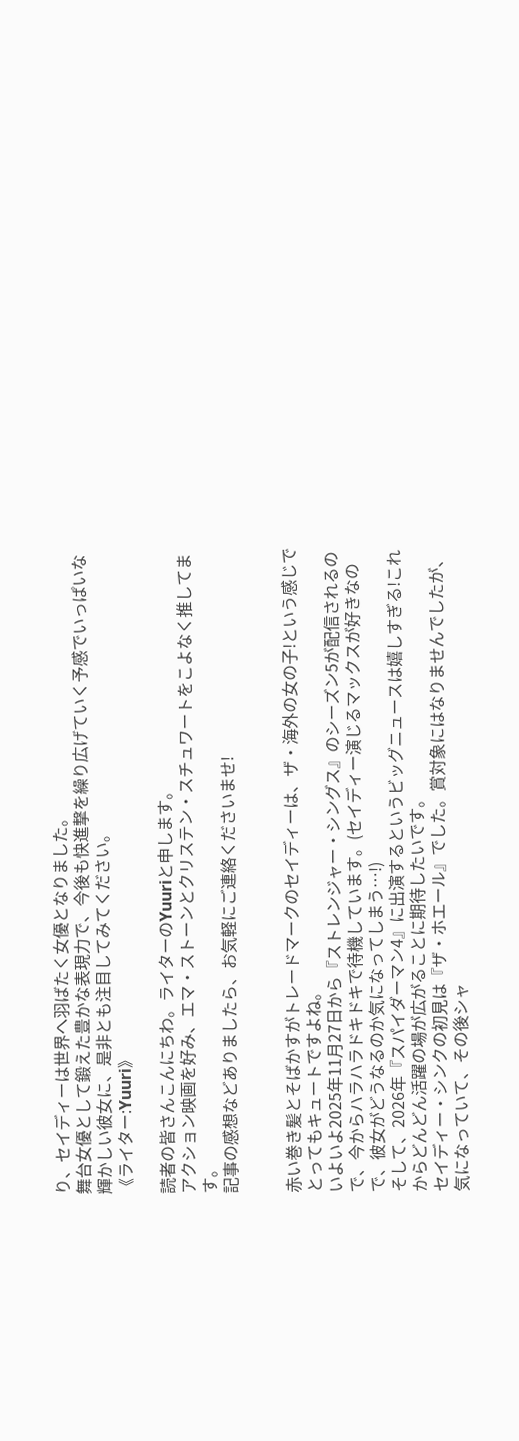り、セイディーは世界へ羽ばたく女優となりました。
舞台女優として鍛えた豊かな表現力で、今後も快進撃を繰り広げていく予感でいっぱいな輝かしい彼女に、是非とも注目してみてください。
《ライター:Yuuri》

読者の皆さんこんにちわ。ライターのYuuriと申します。
アクション映画を好み、エマ・ストーンとクリステン・スチュワートをこよなく推してます。
記事の感想などありましたら、お気軽にご連絡くださいませ!


赤い巻き髪とそばかすがトレードマークのセイディーは、ザ・海外の女の子!という感じでとってもキュートですよね。
いよいよ2025年11月27日から『ストレンジャー・シングス』のシーズン5が配信されるので、今からハラハラドキドキで待機しています。(セイディー演じるマックスが好きなので、彼女がどうなるのか気になってしまう…!)
そして、2026年『スパイダーマン4』に出演するというビッグニュースは嬉しすぎる!これからどんどん活躍の場が広がることに期待したいです。
セイディー・シンクの初見は『ザ・ホエール』でした。賞対象にはなりませんでしたが、気になっていて、その後シャ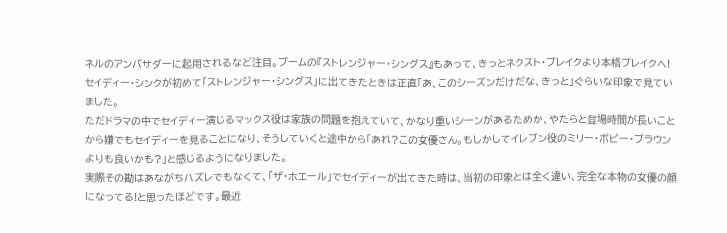ネルのアンバサダーに起用されるなど注目。ブームの『ストレンジャー・シングス』もあって、きっとネクスト・ブレイクより本格ブレイクへ!
セイディー・シンクが初めて「ストレンジャー・シングス」に出てきたときは正直「あ、このシーズンだけだな、きっと」ぐらいな印象で見ていました。
ただドラマの中でセイディー演じるマックス役は家族の問題を抱えていて、かなり重いシーンがあるためか、やたらと登場時間が長いことから嫌でもセイディーを見ることになり、そうしていくと途中から「あれ?この女優さん。もしかしてイレブン役のミリー・ボビー・ブラウンよりも良いかも?」と感じるようになりました。
実際その勘はあながちハズレでもなくて、「ザ・ホエール」でセイディーが出てきた時は、当初の印象とは全く違い、完全な本物の女優の顔になってる!と思ったほどです。最近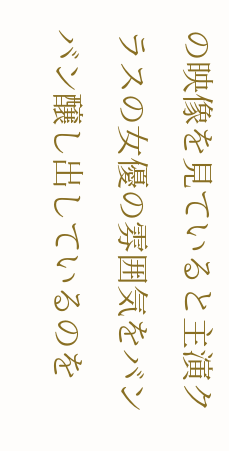の映像を見ていると主演クラスの女優の雰囲気をバンバン醸し出しているのを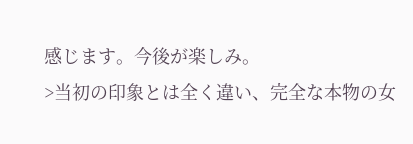感じます。今後が楽しみ。
>当初の印象とは全く違い、完全な本物の女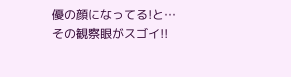優の顔になってる!と…
その観察眼がスゴイ!!